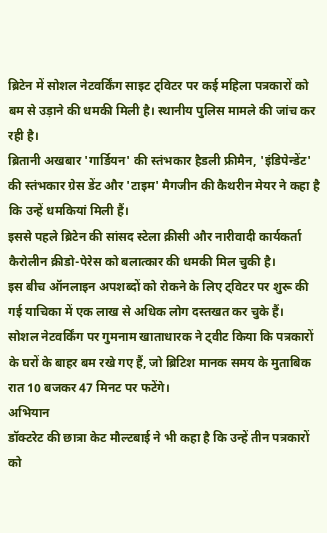ब्रिटेन में सोशल नेटवर्किंग साइट ट्विटर पर कई महिला पत्रकारों को बम से उड़ाने की धमकी मिली है। स्थानीय पुलिस मामले की जांच कर रही है।
ब्रितानी अखबार 'गार्डियन' की स्तंभकार हैडली फ्रीमैन, 'इंडिपेन्डेंट' की स्तंभकार ग्रेस डेंट और 'टाइम' मैगजीन की कैथरीन मेयर ने कहा है कि उन्हें धमकियां मिली हैं।
इससे पहले ब्रिटेन की सांसद स्टेला क्रीसी और नारीवादी कार्यकर्ता कैरोलीन क्रीडो-पेरेस को बलात्कार की धमकी मिल चुकी है।
इस बीच ऑनलाइन अपशब्दों को रोकने के लिए ट्विटर पर शुरू की गई याचिका में एक लाख से अधिक लोग दस्तखत कर चुके हैं।
सोशल नेटवर्किंग पर गुमनाम खाताधारक ने ट्वीट किया कि पत्रकारों के घरों के बाहर बम रखे गए हैं, जो ब्रिटिश मानक समय के मुताबिक रात 10 बजकर 47 मिनट पर फटेंगे।
अभियान
डॉक्टरेट की छात्रा केट मौल्टबाई ने भी कहा है कि उन्हें तीन पत्रकारों को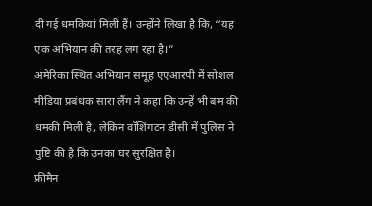दी गई धमकियां मिली हैं। उन्होंने लिखा है कि, “यह एक अभियान की तरह लग रहा है।”
अमेरिका स्थित अभियान समूह एएआरपी में सोशल मीडिया प्रबंधक सारा लैंग ने कहा कि उन्हें भी बम की धमकी मिली है, लेकिन वॉशिंगटन डीसी में पुलिस ने पुष्टि की है कि उनका घर सुरक्षित है।
फ्रीमैन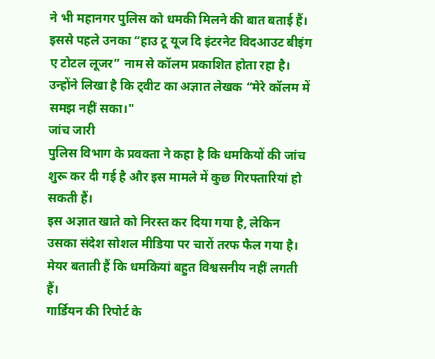ने भी महानगर पुलिस को धमकी मिलने की बात बताई हैं। इससे पहले उनका “हाउ टू यूज दि इंटरनेट विदआउट बीइंग ए टोटल लूजर” नाम से कॉलम प्रकाशित होता रहा है।
उन्होंने लिखा है कि ट्वीट का अज्ञात लेखक “मेरे कॉलम में समझ नहीं सका।"
जांच जारी
पुलिस विभाग के प्रवक्ता ने कहा है कि धमकियों की जांच शुरू कर दी गई है और इस मामले में कुछ गिरफ्तारियां हो सकती हैं।
इस अज्ञात खाते को निरस्त कर दिया गया है, लेकिन उसका संदेश सोशल मीडिया पर चारों तरफ फैल गया है।
मेयर बताती हैं कि धमकियां बहुत विश्वसनीय नहीं लगती हैं।
गार्डियन की रिपोर्ट के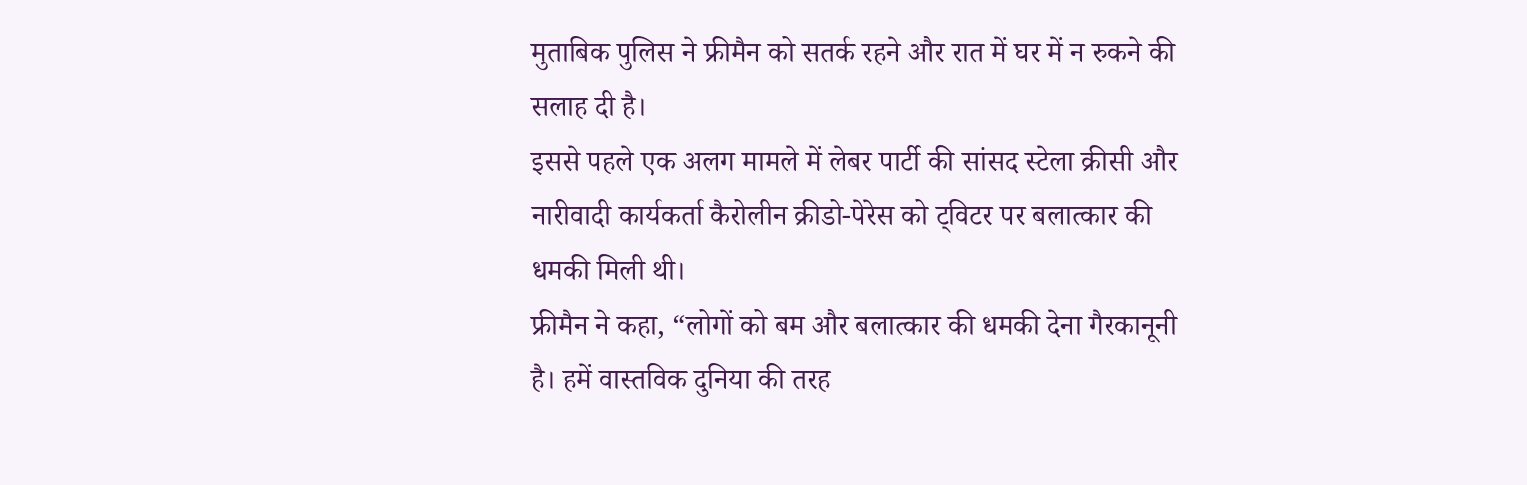मुताबिक पुलिस ने फ्रीमैन को सतर्क रहने और रात में घर में न रुकने की सलाह दी है।
इससे पहले एक अलग मामले में लेबर पार्टी की सांसद स्टेला क्रीसी और नारीवादी कार्यकर्ता कैरोलीन क्रीडो-पेरेस को ट्विटर पर बलात्कार की धमकी मिली थी।
फ्रीमैन ने कहा, “लोगों को बम और बलात्कार की धमकी देना गैरकानूनी है। हमें वास्तविक दुनिया की तरह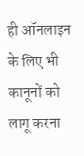ही ऑनलाइन के लिए भी कानूनों को लागू करना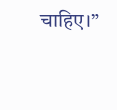चाहिए।”